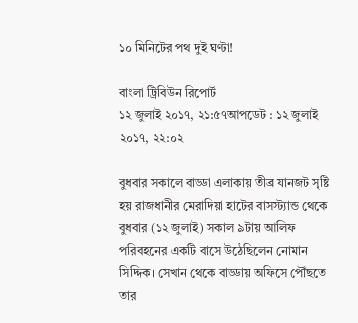১০ মিনিটের পথ দুই ঘণ্টা!

বাংলা ট্রিবিউন রিপোর্ট
১২ জুলাই ২০১৭, ২১:৫৭আপডেট : ১২ জুলাই ২০১৭, ২২:০২

বুধবার সকালে বাড্ডা এলাকায় তীব্র যানজট সৃষ্টি হয় রাজধানীর মেরাদিয়া হাটের বাসস্ট্যান্ড থেকে বুধবার (১২ জুলাই) সকাল ৯টায় আলিফ পরিবহনের একটি বাসে উঠেছিলেন নোমান সিদ্দিক। সেখান থেকে বাড্ডায় অফিসে পৌঁছতে তার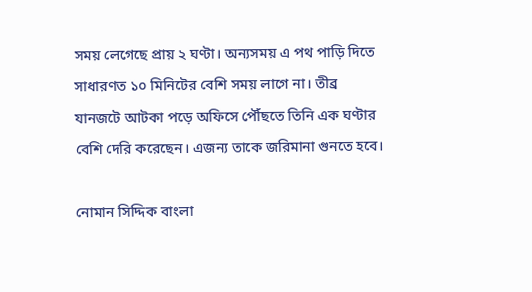সময় লেগেছে প্রায় ২ ঘণ্টা। অন্যসময় এ পথ পাড়ি দিতে সাধারণত ১০ মিনিটের বেশি সময় লাগে না। তীব্র যানজটে আটকা পড়ে অফিসে পৌঁছতে তিনি এক ঘণ্টার বেশি দেরি করেছেন। এজন্য তাকে জরিমানা গুনতে হবে।

নোমান সিদ্দিক বাংলা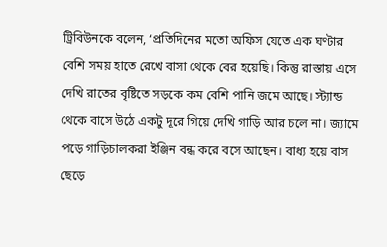ট্রিবিউনকে বলেন, ‘প্রতিদিনের মতো অফিস যেতে এক ঘণ্টার বেশি সময় হাতে রেখে বাসা থেকে বের হয়েছি। কিন্তু রাস্তায় এসে দেখি রাতের বৃষ্টিতে সড়কে কম বেশি পানি জমে আছে। স্ট্যান্ড থেকে বাসে উঠে একটু দূরে গিয়ে দেখি গাড়ি আর চলে না। জ্যামে পড়ে গাড়িচালকরা ইঞ্জিন বন্ধ করে বসে আছেন। বাধ্য হয়ে বাস ছেড়ে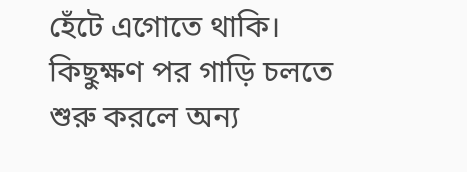হেঁটে এগোতে থাকি। কিছুক্ষণ পর গাড়ি চলতে শুরু করলে অন্য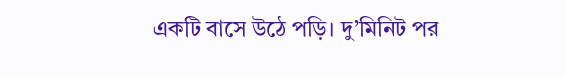একটি বাসে উঠে পড়ি। দু’মিনিট পর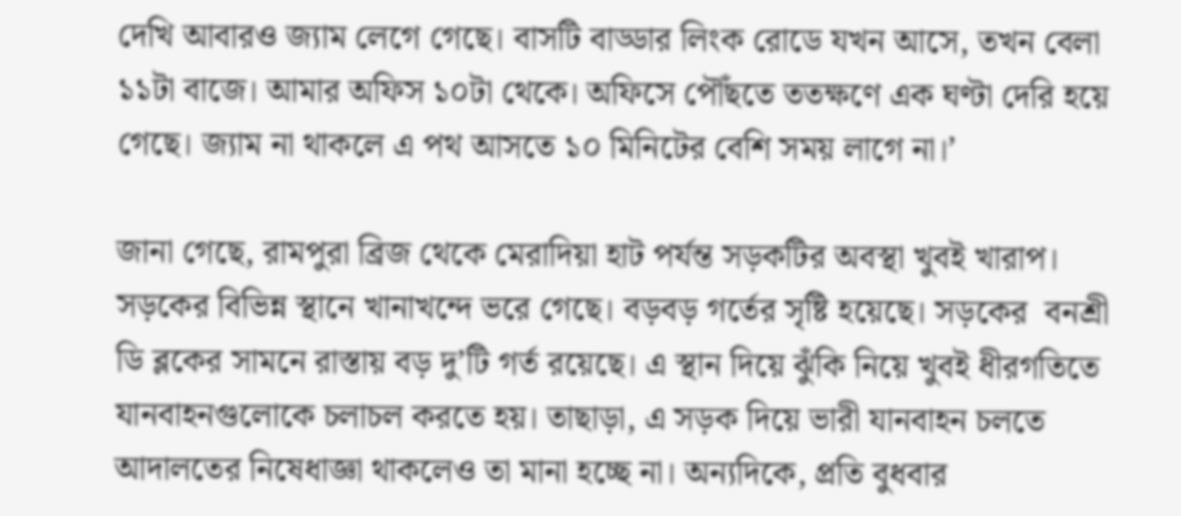দেখি আবারও জ্যাম লেগে গেছে। বাসটি বাড্ডার লিংক রোডে যখন আসে, তখন বেলা ১১টা বাজে। আমার অফিস ১০টা থেকে। অফিসে পৌঁছতে ততক্ষণে এক ঘণ্টা দেরি হয়ে গেছে। জ্যাম না থাকলে এ পথ আসতে ১০ মিনিটের বেশি সময় লাগে না।’

জানা গেছে, রামপুরা ব্রিজ থেকে মেরাদিয়া হাট পর্যন্ত সড়কটির অবস্থা খুবই খারাপ। সড়কের বিভিন্ন স্থানে খানাখন্দে ভরে গেছে। বড়বড় গর্তের সৃষ্টি হয়েছে। সড়কের  বনশ্রী ডি ব্লকের সামনে রাস্তায় বড় দু’টি গর্ত রয়েছে। এ স্থান দিয়ে ঝুঁকি নিয়ে খুবই ধীরগতিতে যানবাহনগুলোকে চলাচল করতে হয়। তাছাড়া, এ সড়ক দিয়ে ভারী যানবাহন চলতে আদালতের নিষেধাজ্ঞা থাকলেও তা মানা হচ্ছে না। অন্যদিকে, প্রতি বুধবার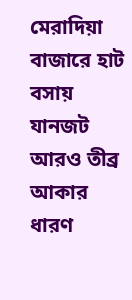মেরাদিয়া বাজারে হাট বসায় যানজট আরও তীব্র আকার ধারণ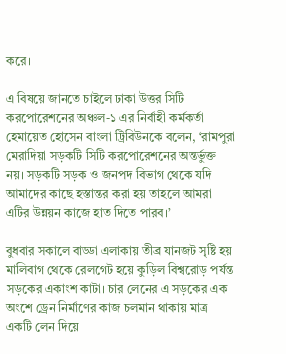করে।

এ বিষয়ে জানতে চাইলে ঢাকা উত্তর সিটি করপোরেশনের অঞ্চল-১ এর নির্বাহী কর্মকর্তা হেমায়েত হোসেন বাংলা ট্রিবিউনকে বলেন, ‘রামপুরা মেরাদিয়া সড়কটি সিটি করপোরেশনের অন্তর্ভুক্ত নয়। সড়কটি সড়ক ও জনপদ বিভাগ থেকে যদি আমাদের কাছে হস্তান্তর করা হয় তাহলে আমরা এটির উন্নয়ন কাজে হাত দিতে পারব।’

বুধবার সকালে বাড্ডা এলাকায় তীব্র যানজট সৃষ্টি হয় মালিবাগ থেকে রেলগেট হয়ে কুড়িল বিশ্বরোড় পর্যন্ত সড়কের একাংশ কাটা। চার লেনের এ সড়কের এক অংশে ড্রেন নির্মাণের কাজ চলমান থাকায় মাত্র একটি লেন দিয়ে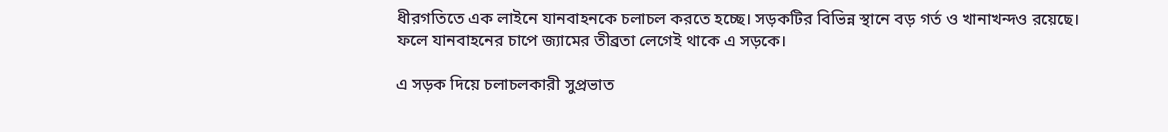ধীরগতিতে এক লাইনে যানবাহনকে চলাচল করতে হচ্ছে। সড়কটির বিভিন্ন স্থানে বড় গর্ত ও খানাখন্দও রয়েছে। ফলে যানবাহনের চাপে জ্যামের তীব্রতা লেগেই থাকে এ সড়কে।

এ সড়ক দিয়ে চলাচলকারী সুপ্রভাত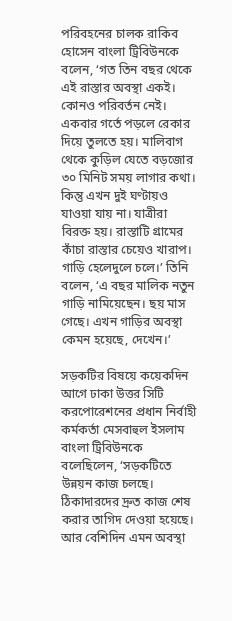পরিবহনের চালক রাকিব হোসেন বাংলা ট্রিবিউনকে বলেন, ‘গত তিন বছর থেকে এই রাস্তার অবস্থা একই। কোনও পরিবর্তন নেই। একবার গর্তে পড়লে রেকার দিয়ে তুলতে হয়। মালিবাগ থেকে কুড়িল যেতে বড়জোর ৩০ মিনিট সময় লাগার কথা। কিন্তু এখন দুই ঘণ্টায়ও যাওয়া যায় না। যাত্রীরা বিরক্ত হয়। রাস্তাটি গ্রামের কাঁচা রাস্তার চেয়েও খারাপ। গাড়ি হেলেদুলে চলে।’ তিনি বলেন, ‘এ বছর মালিক নতুন গাড়ি নামিয়েছেন। ছয় মাস গেছে। এখন গাড়ির অবস্থা কেমন হয়েছে, দেখেন।’

সড়কটির বিষয়ে কয়েকদিন আগে ঢাকা উত্তর সিটি করপোরেশনের প্রধান নির্বাহী কর্মকর্তা মেসবাহুল ইসলাম বাংলা ট্রিবিউনকে বলেছিলেন, ‘সড়কটিতে উন্নয়ন কাজ চলছে। ঠিকাদারদের দ্রুত কাজ শেষ করার তাগিদ দেওয়া হয়েছে। আর বেশিদিন এমন অবস্থা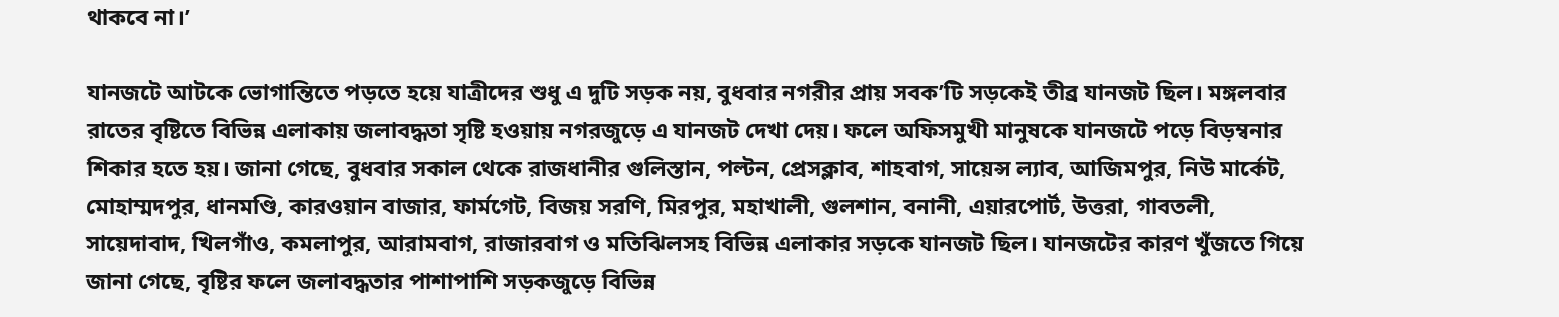থাকবে না।’

যানজটে আটকে ভোগান্তিতে পড়তে হয়ে যাত্রীদের শুধু এ দুটি সড়ক নয়, বুধবার নগরীর প্রায় সবক’টি সড়কেই তীব্র যানজট ছিল। মঙ্গলবার রাতের বৃষ্টিতে বিভিন্ন এলাকায় জলাবদ্ধতা সৃষ্টি হওয়ায় নগরজুড়ে এ যানজট দেখা দেয়। ফলে অফিসমুখী মানুষকে যানজটে পড়ে বিড়ম্বনার শিকার হতে হয়। জানা গেছে, বুধবার সকাল থেকে রাজধানীর গুলিস্তান, পল্টন, প্রেসক্লাব, শাহবাগ, সায়েন্স ল্যাব, আজিমপুর, নিউ মার্কেট, মোহাম্মদপুর, ধানমণ্ডি, কারওয়ান বাজার, ফার্মগেট, বিজয় সরণি, মিরপুর, মহাখালী, গুলশান, বনানী, এয়ারপোর্ট, উত্তরা, গাবতলী, সায়েদাবাদ, খিলগাঁও, কমলাপুর, আরামবাগ, রাজারবাগ ও মতিঝিলসহ বিভিন্ন এলাকার সড়কে যানজট ছিল। যানজটের কারণ খুঁজতে গিয়ে জানা গেছে, বৃষ্টির ফলে জলাবদ্ধতার পাশাপাশি সড়কজুড়ে বিভিন্ন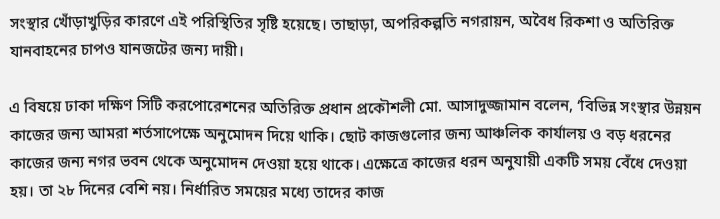সংস্থার খোঁড়াখুড়ির কারণে এই পরিস্থিতির সৃষ্টি হয়েছে। তাছাড়া, অপরিকল্পতি নগরায়ন, অবৈধ রিকশা ও অতিরিক্ত যানবাহনের চাপও যানজটের জন্য দায়ী।

এ বিষয়ে ঢাকা দক্ষিণ সিটি করপোরেশনের অতিরিক্ত প্রধান প্রকৌশলী মো. আসাদুজ্জামান বলেন, ‘বিভিন্ন সংস্থার উন্নয়ন কাজের জন্য আমরা শর্তসাপেক্ষে অনুমোদন দিয়ে থাকি। ছোট কাজগুলোর জন্য আঞ্চলিক কার্যালয় ও বড় ধরনের কাজের জন্য নগর ভবন থেকে অনুমোদন দেওয়া হয়ে থাকে। এক্ষেত্রে কাজের ধরন অনুযায়ী একটি সময় বেঁধে দেওয়া হয়। তা ২৮ দিনের বেশি নয়। নির্ধারিত সময়ের মধ্যে তাদের কাজ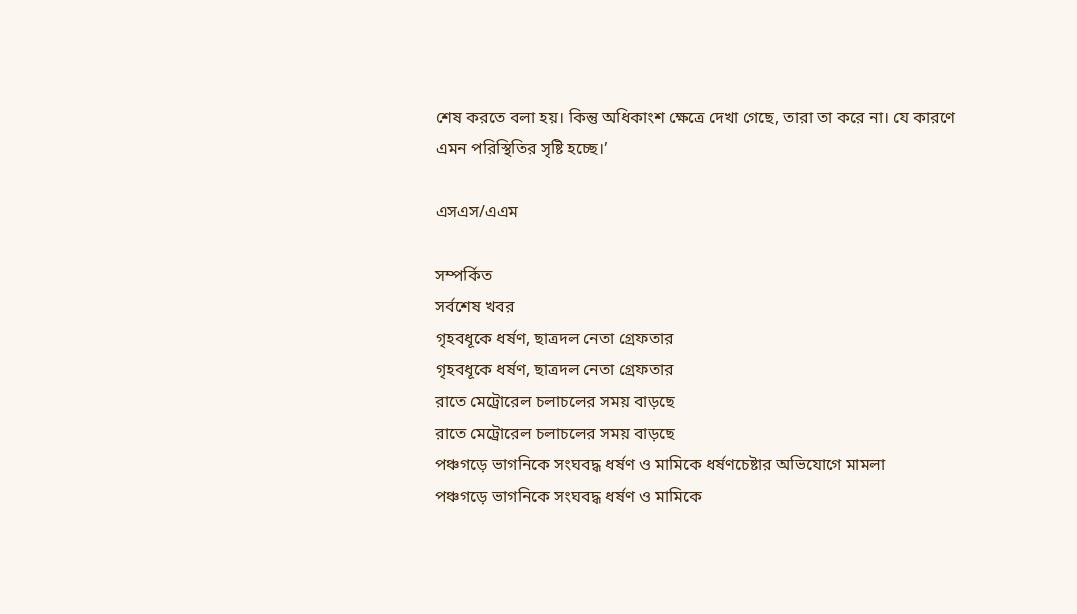শেষ করতে বলা হয়। কিন্তু অধিকাংশ ক্ষেত্রে দেখা গেছে, তারা তা করে না। যে কারণে এমন পরিস্থিতির সৃষ্টি হচ্ছে।’

এসএস/এএম

সম্পর্কিত
সর্বশেষ খবর
গৃহবধূকে ধর্ষণ, ছাত্রদল নেতা গ্রেফতার
গৃহবধূকে ধর্ষণ, ছাত্রদল নেতা গ্রেফতার
রাতে মেট্রোরেল চলাচলের সময় বাড়ছে
রাতে মেট্রোরেল চলাচলের সময় বাড়ছে
পঞ্চগড়ে ভাগনিকে সংঘবদ্ধ ধর্ষণ ও মামিকে ধর্ষণচেষ্টার অভিযোগে মামলা
পঞ্চগড়ে ভাগনিকে সংঘবদ্ধ ধর্ষণ ও মামিকে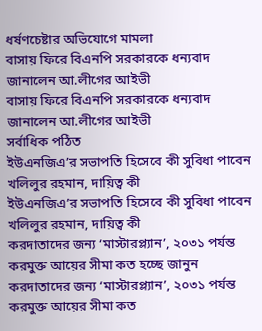ধর্ষণচেষ্টার অভিযোগে মামলা
বাসায় ফিরে বিএনপি সরকারকে ধন্যবাদ জানালেন আ.লীগের আইভী
বাসায় ফিরে বিএনপি সরকারকে ধন্যবাদ জানালেন আ.লীগের আইভী
সর্বাধিক পঠিত
ইউএনজিএ’র সভাপতি হিসেবে কী সুবিধা পাবেন খলিলুর রহমান, দায়িত্ব কী
ইউএনজিএ’র সভাপতি হিসেবে কী সুবিধা পাবেন খলিলুর রহমান, দায়িত্ব কী
করদাতাদের জন্য ‘মাস্টারপ্ল্যান’, ২০৩১ পর্যন্ত করমুক্ত আয়ের সীমা কত হচ্ছে জানুন
করদাতাদের জন্য ‘মাস্টারপ্ল্যান’, ২০৩১ পর্যন্ত করমুক্ত আয়ের সীমা কত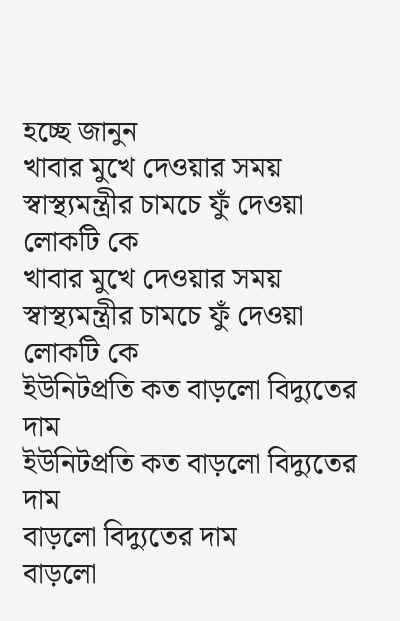হচ্ছে জানুন
খাবার মুখে দেওয়ার সময় স্বাস্থ্যমন্ত্রীর চামচে ফুঁ দেওয়া লোকটি কে
খাবার মুখে দেওয়ার সময় স্বাস্থ্যমন্ত্রীর চামচে ফুঁ দেওয়া লোকটি কে
ইউনিটপ্রতি কত বাড়লো বিদ্যুতের দাম
ইউনিটপ্রতি কত বাড়লো বিদ্যুতের দাম
বাড়লো বিদ্যুতের দাম
বাড়লো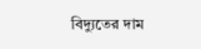বিদ্যুতের দাম